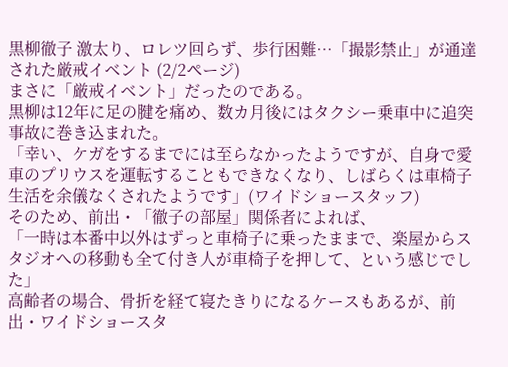黒柳徹子 激太り、ロレツ回らず、歩行困難…「撮影禁止」が通達された厳戒イベント (2/2ページ)
まさに「厳戒イベント」だったのである。
黒柳は12年に足の腱を痛め、数カ月後にはタクシー乗車中に追突事故に巻き込まれた。
「幸い、ケガをするまでには至らなかったようですが、自身で愛車のプリウスを運転することもできなくなり、しばらくは車椅子生活を余儀なくされたようです」(ワイドショースタッフ)
そのため、前出・「徹子の部屋」関係者によれば、
「一時は本番中以外はずっと車椅子に乗ったままで、楽屋からスタジオへの移動も全て付き人が車椅子を押して、という感じでした」
高齢者の場合、骨折を経て寝たきりになるケースもあるが、前出・ワイドショースタ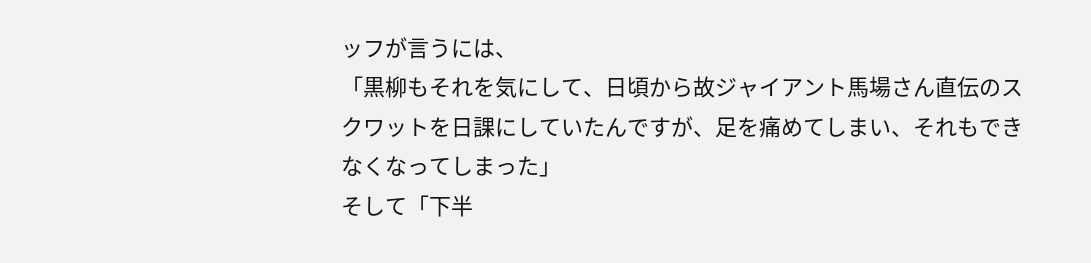ッフが言うには、
「黒柳もそれを気にして、日頃から故ジャイアント馬場さん直伝のスクワットを日課にしていたんですが、足を痛めてしまい、それもできなくなってしまった」
そして「下半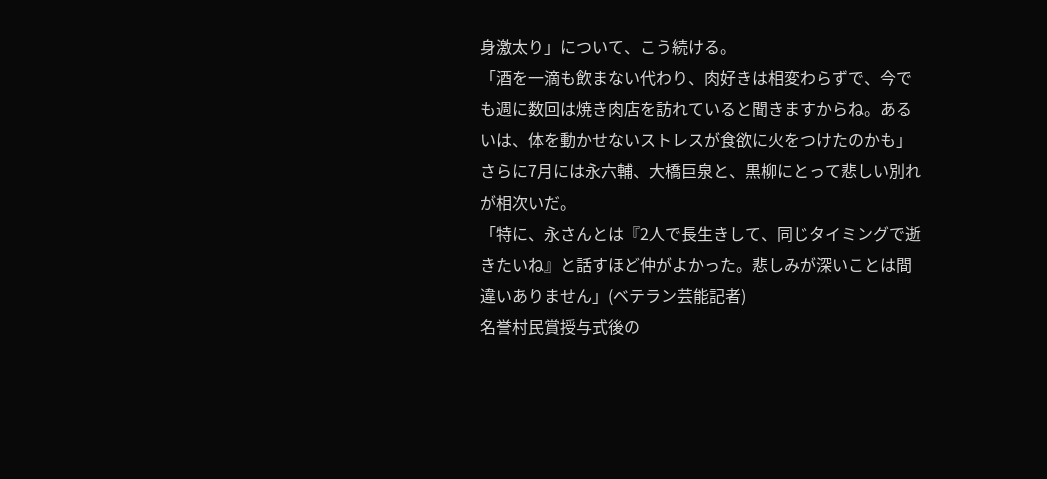身激太り」について、こう続ける。
「酒を一滴も飲まない代わり、肉好きは相変わらずで、今でも週に数回は焼き肉店を訪れていると聞きますからね。あるいは、体を動かせないストレスが食欲に火をつけたのかも」
さらに7月には永六輔、大橋巨泉と、黒柳にとって悲しい別れが相次いだ。
「特に、永さんとは『2人で長生きして、同じタイミングで逝きたいね』と話すほど仲がよかった。悲しみが深いことは間違いありません」(ベテラン芸能記者)
名誉村民賞授与式後の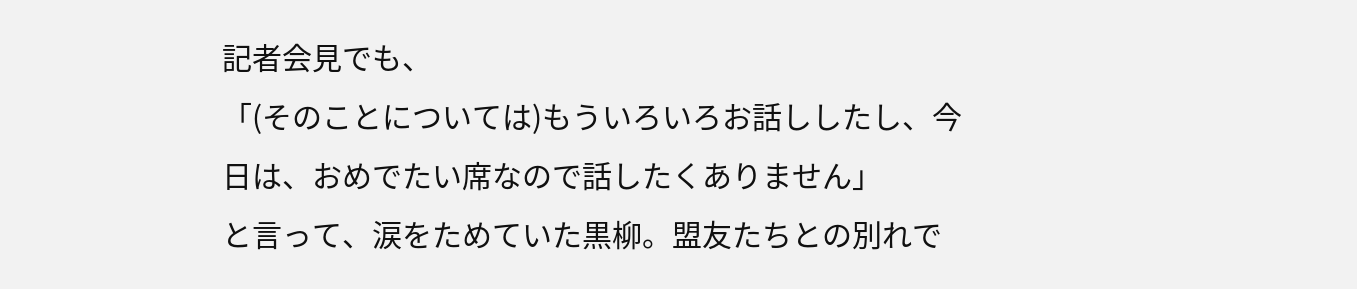記者会見でも、
「(そのことについては)もういろいろお話ししたし、今日は、おめでたい席なので話したくありません」
と言って、涙をためていた黒柳。盟友たちとの別れで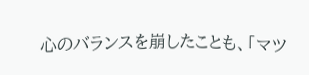心のバランスを崩したことも、「マツ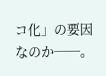コ化」の要因なのか──。